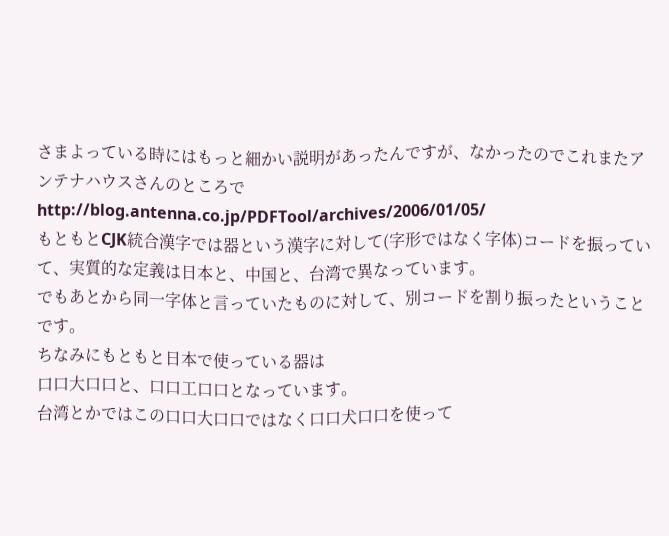さまよっている時にはもっと細かい説明があったんですが、なかったのでこれまたアンテナハウスさんのところで
http://blog.antenna.co.jp/PDFTool/archives/2006/01/05/
もともとCJK統合漢字では器という漢字に対して(字形ではなく字体)コードを振っていて、実質的な定義は日本と、中国と、台湾で異なっています。
でもあとから同一字体と言っていたものに対して、別コードを割り振ったということです。
ちなみにもともと日本で使っている器は
口口大口口と、口口工口口となっています。
台湾とかではこの口口大口口ではなく口口犬口口を使って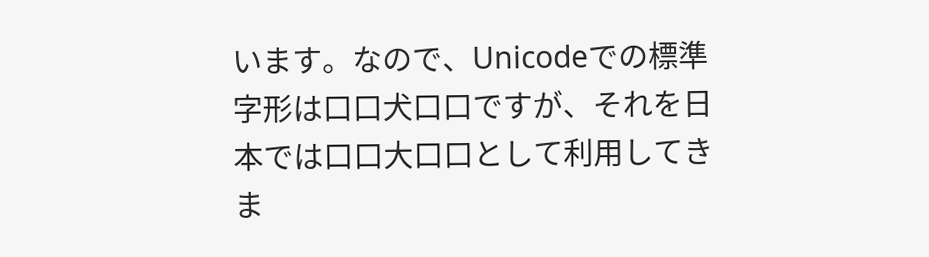います。なので、Unicodeでの標準字形は口口犬口口ですが、それを日本では口口大口口として利用してきま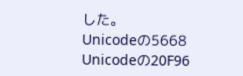した。
Unicodeの5668
Unicodeの20F96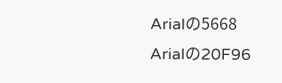Arialの5668
Arialの20F96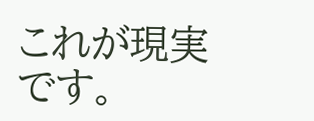これが現実です。